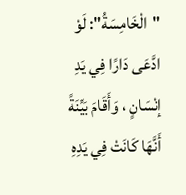"الْخَامِسَةُ": لَوْ ادَّعَى دَارًا فِي يَدِ إنْسَانٍ ، وَأَقَامَ بَيِّنَةً أَنَّهَا كَانَتْ فِي يَدِهِ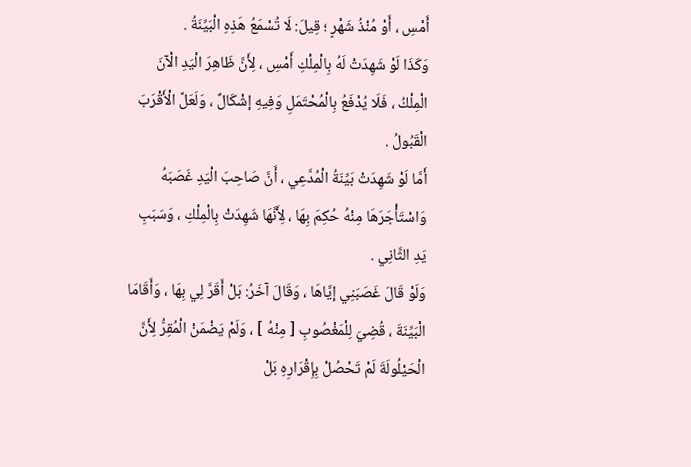أَمْسِ ، أَوْ مُنْذُ شَهْرٍ ؛ قِيلَ: لَا تُسْمَعُ هَذِهِ الْبَيِّنَةُ .
وَكَذَا لَوْ شَهِدَتْ لَهُ بِالْمِلْكِ أَمْسِ ، لِأَنَّ ظَاهِرَ الْيَدِ الْآنَ الْمِلْكُ ، فَلَا يُدْفَعُ بِالْمُحْتَمَلِ وَفِيهِ إشْكَالٌ ، وَلَعَلَّ الْأَقْرَبَ الْقَبُولُ .
أَمَّا لَوْ شَهِدَتْ بَيِّنَةُ الْمُدَّعِي ، أَنَّ صَاحِبَ الْيَدِ غَصَبَهُ وَاسْتَأْجَرَهَا مِنْهُ حُكِمَ بِهَا ، لِأَنَّهَا شَهِدَتْ بِالْمِلْكِ ، وَسَبَبِ يَدِ الثَّانِي .
وَلَوْ قَالَ غَصَبَنِي إيَّاهَا ، وَقَالَ آخَرُ: بَلْ أَقَرَّ لِي بِهَا ، وَأَقَامَا الْبَيِّنَةَ ، قُضِيَ لِلْمَغْصُوبِ [ مِنْهُ ] ، وَلَمْ يَضْمَنْ الْمُقِرُّ لِأَنَّ الْحَيْلُولَةَ لَمْ تَحْصُلْ بِإِقْرَارِهِ بَلْ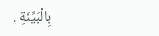بِالْبَيِّنَةِ .